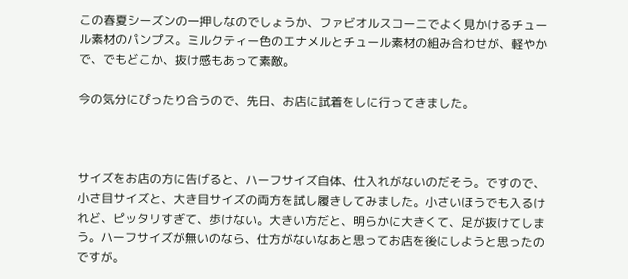この春夏シーズンの一押しなのでしょうか、ファビオルスコーニでよく見かけるチュール素材のパンプス。ミルクティー色のエナメルとチュール素材の組み合わせが、軽やかで、でもどこか、抜け感もあって素敵。

今の気分にぴったり合うので、先日、お店に試着をしに行ってきました。



サイズをお店の方に告げると、ハーフサイズ自体、仕入れがないのだそう。ですので、小さ目サイズと、大き目サイズの両方を試し履きしてみました。小さいほうでも入るけれど、ピッタリすぎて、歩けない。大きい方だと、明らかに大きくて、足が抜けてしまう。ハーフサイズが無いのなら、仕方がないなあと思ってお店を後にしようと思ったのですが。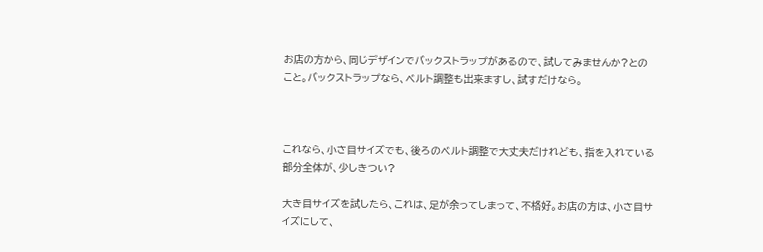お店の方から、同じデザインでバックストラップがあるので、試してみませんか?とのこと。バックストラップなら、ベルト調整も出来ますし、試すだけなら。



これなら、小さ目サイズでも、後ろのベルト調整で大丈夫だけれども、指を入れている部分全体が、少しきつい?

大き目サイズを試したら、これは、足が余ってしまって、不格好。お店の方は、小さ目サイズにして、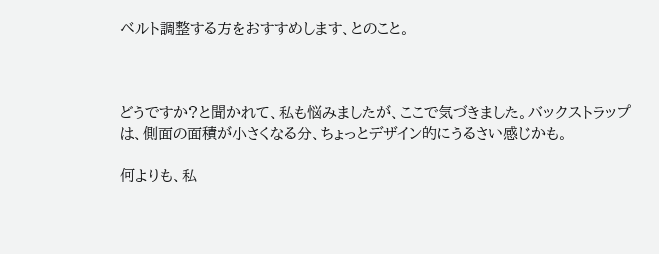ベルト調整する方をおすすめします、とのこと。



どうですか?と聞かれて、私も悩みましたが、ここで気づきました。バックストラップは、側面の面積が小さくなる分、ちょっとデザイン的にうるさい感じかも。

何よりも、私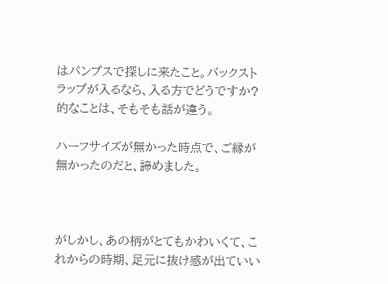はパンプスで探しに来たこと。バックストラップが入るなら、入る方でどうですか?的なことは、そもそも話が違う。

ハーフサイズが無かった時点で、ご縁が無かったのだと、諦めました。



がしかし、あの柄がとてもかわいくて、これからの時期、足元に抜け感が出ていい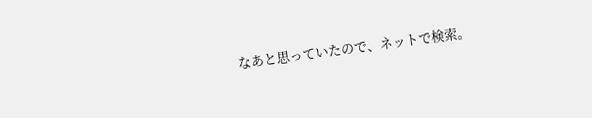なあと思っていたので、ネットで検索。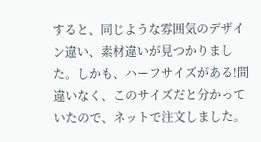すると、同じような雰囲気のデザイン違い、素材違いが見つかりました。しかも、ハーフサイズがある!間違いなく、このサイズだと分かっていたので、ネットで注文しました。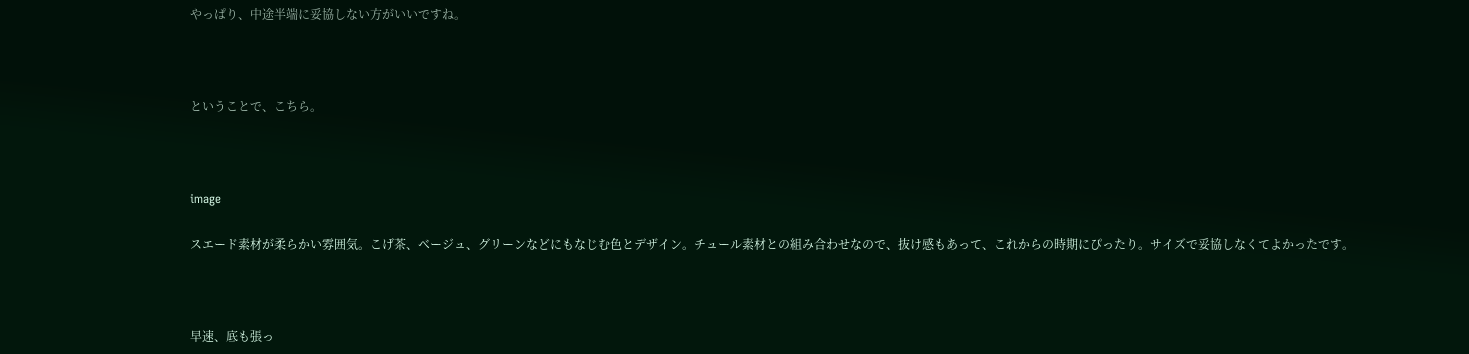やっぱり、中途半端に妥協しない方がいいですね。



ということで、こちら。



image

スエード素材が柔らかい雰囲気。こげ茶、ベージュ、グリーンなどにもなじむ色とデザイン。チュール素材との組み合わせなので、抜け感もあって、これからの時期にぴったり。サイズで妥協しなくてよかったです。



早速、底も張っ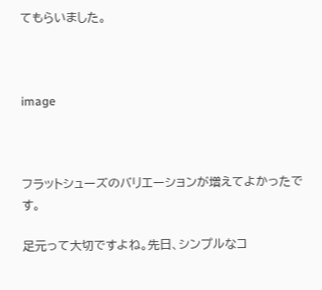てもらいました。



image



フラットシューズのバリエーションが増えてよかったです。

足元って大切ですよね。先日、シンプルなコ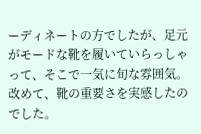ーディネートの方でしたが、足元がモードな靴を履いていらっしゃって、そこで一気に旬な雰囲気。改めて、靴の重要さを実感したのでした。